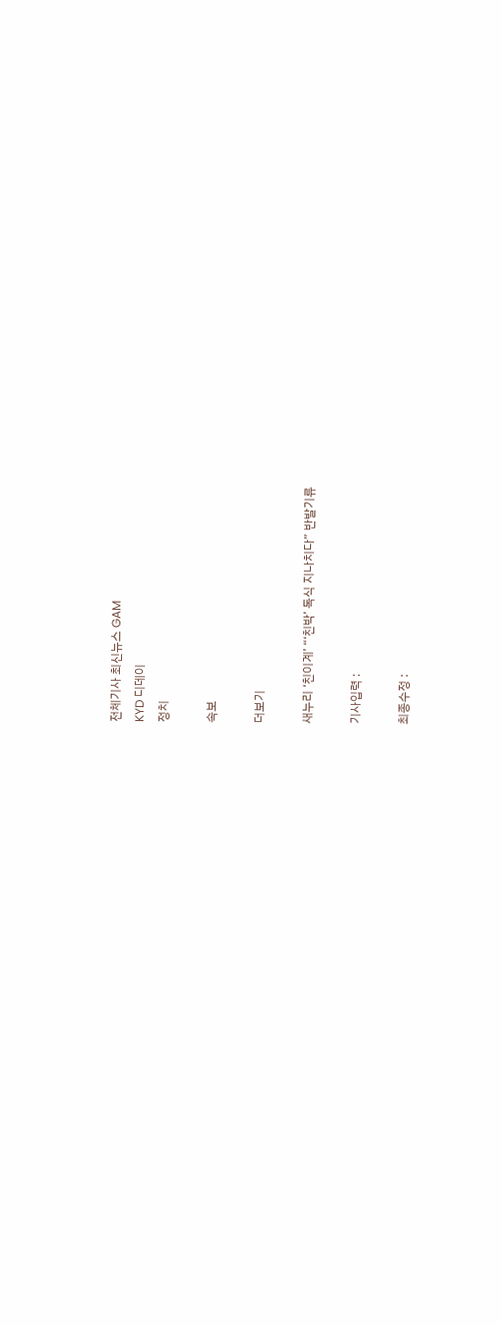전체기사 최신뉴스 GAM
KYD 디데이
정치

속보

더보기

새누리 ‘친이계’ “‘친박’ 독식 지나치다” 반발기류

기사입력 :

최종수정 :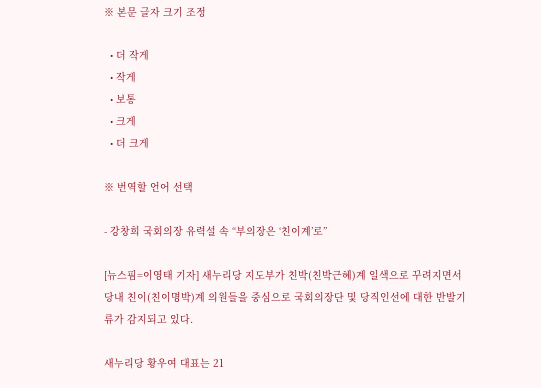※ 본문 글자 크기 조정

  • 더 작게
  • 작게
  • 보통
  • 크게
  • 더 크게

※ 번역할 언어 선택

- 강창희 국회의장 유력설 속 “부의장은 ‘친이계’로”

[뉴스핌=이영태 기자] 새누리당 지도부가 친박(친박근혜)계 일색으로 꾸려지면서 당내 친이(친이명박)계 의원들을 중심으로 국회의장단 및 당직인선에 대한 반발기류가 감지되고 있다.

새누리당 황우여 대표는 21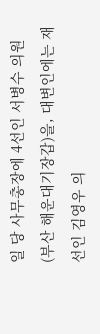일 당 사무총장에 4선인 서병수 의원(부산 해운대기장갑)을, 대변인에는 재선인 김영우 의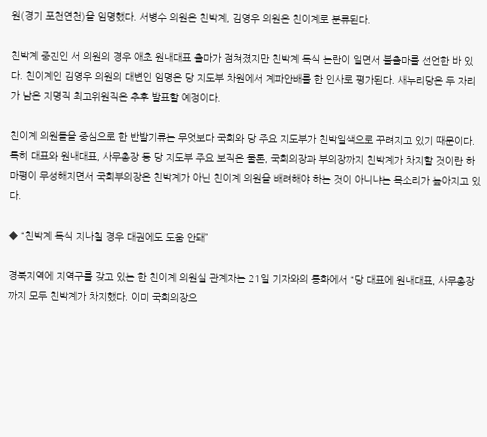원(경기 포천연천)을 임명했다. 서병수 의원은 친박계, 김영우 의원은 친이계로 분류된다.

친박계 중진인 서 의원의 경우 애초 원내대표 출마가 점쳐졌지만 친박계 독식 논란이 일면서 불출마를 선언한 바 있다. 친이계인 김영우 의원의 대변인 임명은 당 지도부 차원에서 계파안배를 한 인사로 평가된다. 새누리당은 두 자리가 남은 지명직 최고위원직은 추후 발표할 예정이다.

친이계 의원들을 중심으로 한 반발기류는 무엇보다 국회와 당 주요 지도부가 친박일색으로 꾸려지고 있기 때문이다. 특히 대표와 원내대표, 사무총장 등 당 지도부 주요 보직은 물론, 국회의장과 부의장까지 친박계가 차지할 것이란 하마평이 무성해지면서 국회부의장은 친박계가 아닌 친이계 의원을 배려해야 하는 것이 아니냐는 목소리가 높아지고 있다.

◆ “친박계 독식 지나칠 경우 대권에도 도움 안돼”

경북지역에 지역구를 갖고 있는 한 친이계 의원실 관계자는 21일 기자와의 통화에서 “당 대표에 원내대표, 사무총장까지 모두 친박계가 차지했다. 이미 국회의장으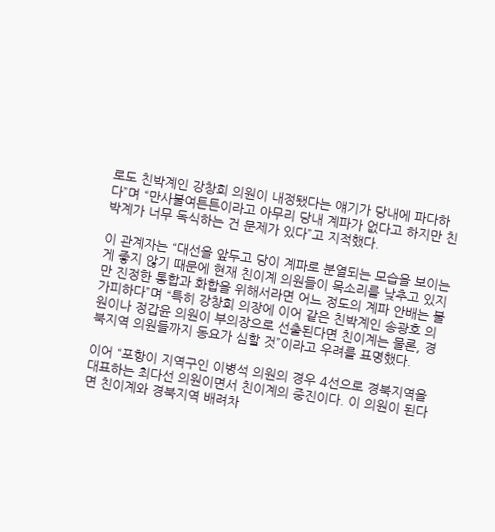로도 친박계인 강창희 의원이 내정됐다는 얘기가 당내에 파다하다”며 “만사불여튼튼이라고 아무리 당내 계파가 없다고 하지만 친박계가 너무 독식하는 건 문제가 있다”고 지적했다.

이 관계자는 “대선을 앞두고 당이 계파로 분열되는 모습을 보이는 게 좋지 않기 때문에 현재 친이계 의원들이 목소리를 낮추고 있지만 진정한 통합과 화합을 위해서라면 어느 정도의 계파 안배는 불가피하다”며 “특히 강창희 의장에 이어 같은 친박계인 송광호 의원이나 정갑윤 의원이 부의장으로 선출된다면 친이계는 물론, 경북지역 의원들까지 동요가 심할 것”이라고 우려를 표명했다.

이어 “포항이 지역구인 이병석 의원의 경우 4선으로 경북지역을 대표하는 최다선 의원이면서 친이계의 중진이다. 이 의원이 된다면 친이계와 경북지역 배려차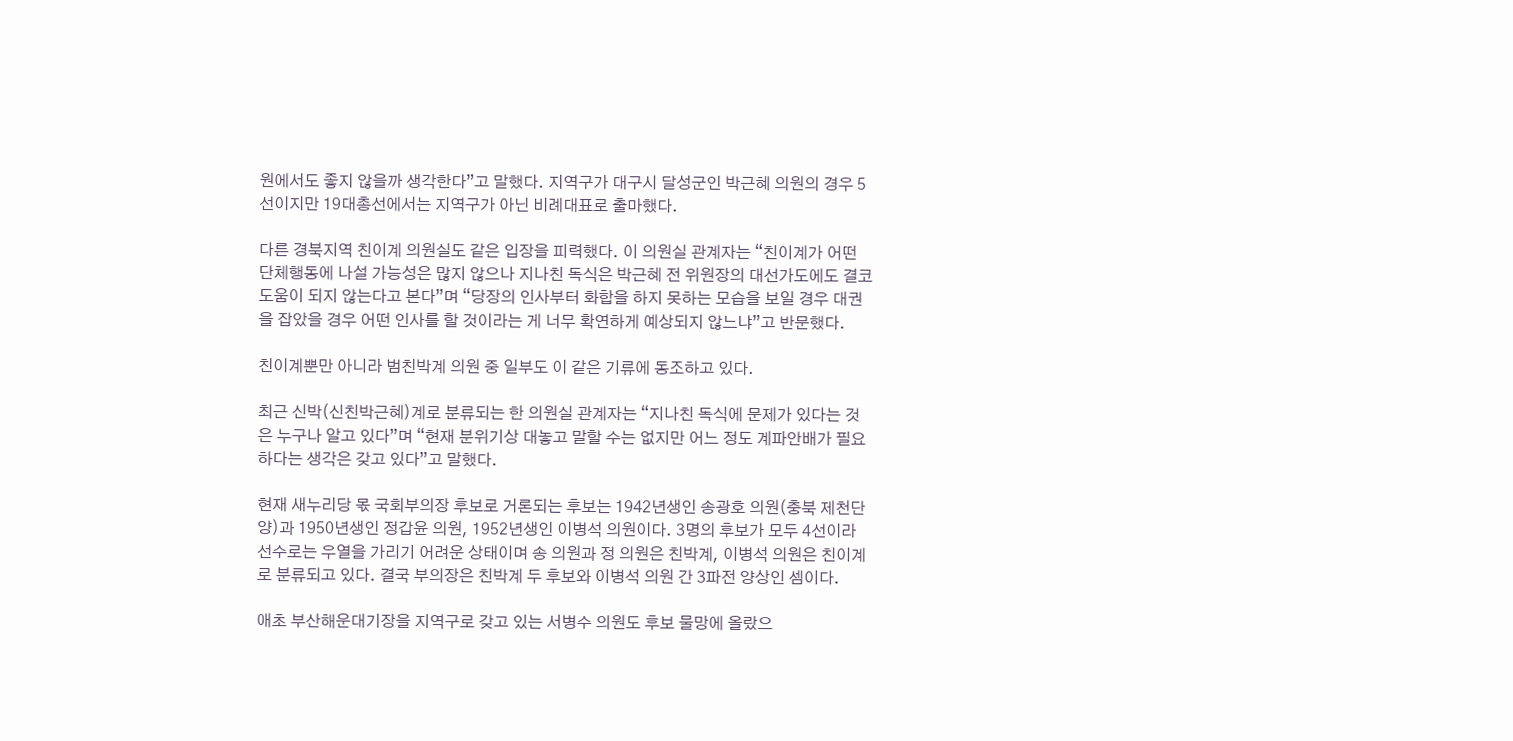원에서도 좋지 않을까 생각한다”고 말했다. 지역구가 대구시 달성군인 박근혜 의원의 경우 5선이지만 19대총선에서는 지역구가 아닌 비례대표로 출마했다.

다른 경북지역 친이계 의원실도 같은 입장을 피력했다. 이 의원실 관계자는 “친이계가 어떤 단체행동에 나설 가능성은 많지 않으나 지나친 독식은 박근혜 전 위원장의 대선가도에도 결코 도움이 되지 않는다고 본다”며 “당장의 인사부터 화합을 하지 못하는 모습을 보일 경우 대권을 잡았을 경우 어떤 인사를 할 것이라는 게 너무 확연하게 예상되지 않느냐”고 반문했다.

친이계뿐만 아니라 범친박계 의원 중 일부도 이 같은 기류에 동조하고 있다.

최근 신박(신친박근혜)계로 분류되는 한 의원실 관계자는 “지나친 독식에 문제가 있다는 것은 누구나 알고 있다”며 “현재 분위기상 대놓고 말할 수는 없지만 어느 정도 계파안배가 필요하다는 생각은 갖고 있다”고 말했다.

현재 새누리당 몫 국회부의장 후보로 거론되는 후보는 1942년생인 송광호 의원(충북 제천단양)과 1950년생인 정갑윤 의원, 1952년생인 이병석 의원이다. 3명의 후보가 모두 4선이라 선수로는 우열을 가리기 어려운 상태이며 송 의원과 정 의원은 친박계, 이병석 의원은 친이계로 분류되고 있다. 결국 부의장은 친박계 두 후보와 이병석 의원 간 3파전 양상인 셈이다.

애초 부산해운대기장을 지역구로 갖고 있는 서병수 의원도 후보 물망에 올랐으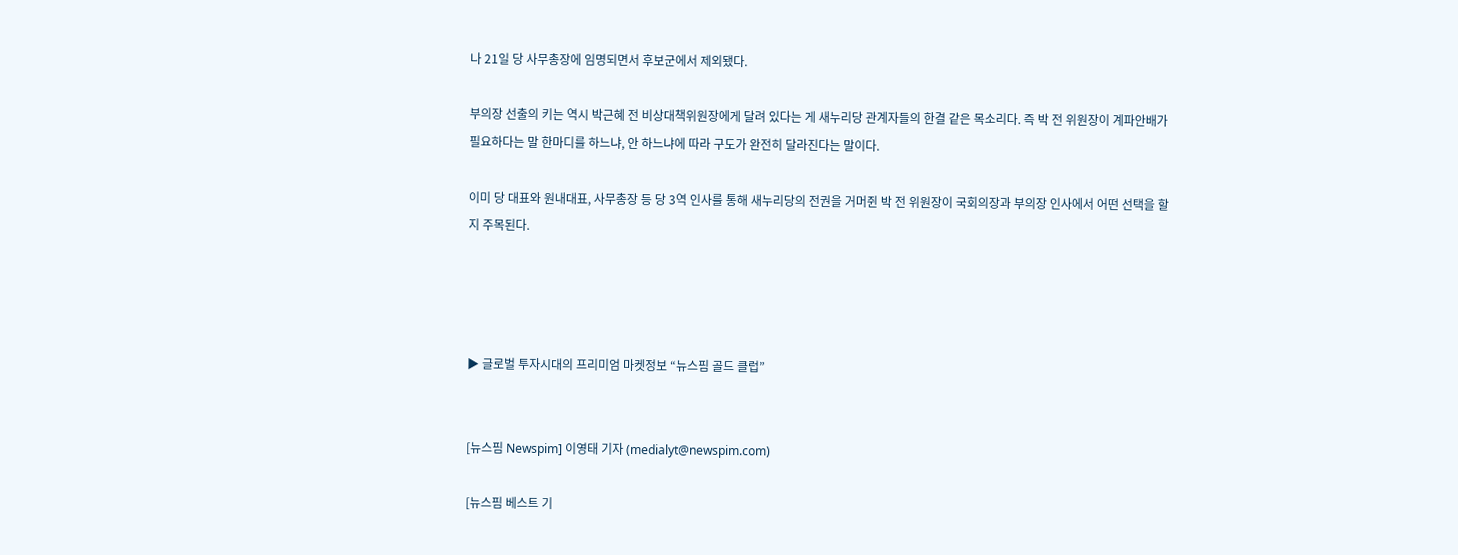나 21일 당 사무총장에 임명되면서 후보군에서 제외됐다.

부의장 선출의 키는 역시 박근혜 전 비상대책위원장에게 달려 있다는 게 새누리당 관계자들의 한결 같은 목소리다. 즉 박 전 위원장이 계파안배가 필요하다는 말 한마디를 하느냐, 안 하느냐에 따라 구도가 완전히 달라진다는 말이다.

이미 당 대표와 원내대표, 사무총장 등 당 3역 인사를 통해 새누리당의 전권을 거머쥔 박 전 위원장이 국회의장과 부의장 인사에서 어떤 선택을 할지 주목된다.




▶ 글로벌 투자시대의 프리미엄 마켓정보 “뉴스핌 골드 클럽”


[뉴스핌 Newspim] 이영태 기자 (medialyt@newspim.com)

[뉴스핌 베스트 기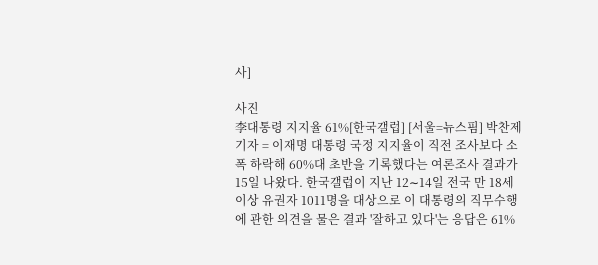사]

사진
李대통령 지지율 61%[한국갤럽] [서울=뉴스핌] 박찬제 기자 = 이재명 대통령 국정 지지율이 직전 조사보다 소폭 하락해 60%대 초반을 기록했다는 여론조사 결과가 15일 나왔다. 한국갤럽이 지난 12∼14일 전국 만 18세 이상 유권자 1011명을 대상으로 이 대통령의 직무수행에 관한 의견을 물은 결과 '잘하고 있다'는 응답은 61%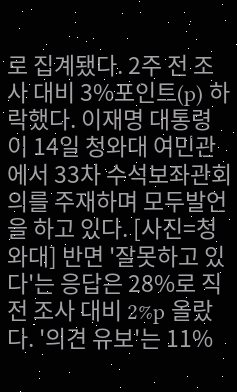로 집계됐다. 2주 전 조사 대비 3%포인트(p) 하락했다. 이재명 대통령이 14일 청와대 여민관에서 33차 수석보좌관회의를 주재하며 모두발언을 하고 있다. [사진=청와대] 반면 '잘못하고 있다'는 응답은 28%로 직전 조사 대비 2%p 올랐다. '의견 유보'는 11%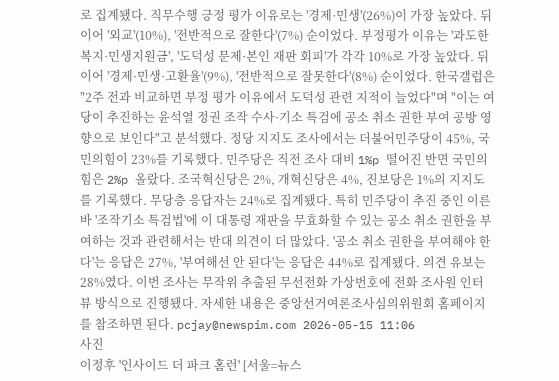로 집계됐다. 직무수행 긍정 평가 이유로는 '경제·민생'(26%)이 가장 높았다. 뒤이어 '외교'(10%), '전반적으로 잘한다'(7%) 순이었다. 부정평가 이유는 '과도한 복지·민생지원금', '도덕성 문제·본인 재판 회피'가 각각 10%로 가장 높았다. 뒤이어 '경제·민생·고환율'(9%), '전반적으로 잘못한다'(8%) 순이었다. 한국갤럽은 "2주 전과 비교하면 부정 평가 이유에서 도덕성 관련 지적이 늘었다"며 "이는 여당이 추진하는 윤석열 정권 조작 수사·기소 특검에 공소 취소 권한 부여 공방 영향으로 보인다"고 분석했다. 정당 지지도 조사에서는 더불어민주당이 45%, 국민의힘이 23%를 기록했다. 민주당은 직전 조사 대비 1%p 떨어진 반면 국민의힘은 2%p 올랐다. 조국혁신당은 2%, 개혁신당은 4%, 진보당은 1%의 지지도를 기록했다. 무당층 응답자는 24%로 집계됐다. 특히 민주당이 추진 중인 이른바 '조작기소 특검법'에 이 대통령 재판을 무효화할 수 있는 공소 취소 권한을 부여하는 것과 관련해서는 반대 의견이 더 많았다. '공소 취소 권한을 부여해야 한다'는 응답은 27%, '부여해선 안 된다'는 응답은 44%로 집계됐다. 의견 유보는 28%였다. 이번 조사는 무작위 추출된 무선전화 가상번호에 전화 조사원 인터뷰 방식으로 진행됐다. 자세한 내용은 중앙선거여론조사심의위원회 홈페이지를 참조하면 된다. pcjay@newspim.com 2026-05-15 11:06
사진
이정후 '인사이드 더 파크 홈런' [서울=뉴스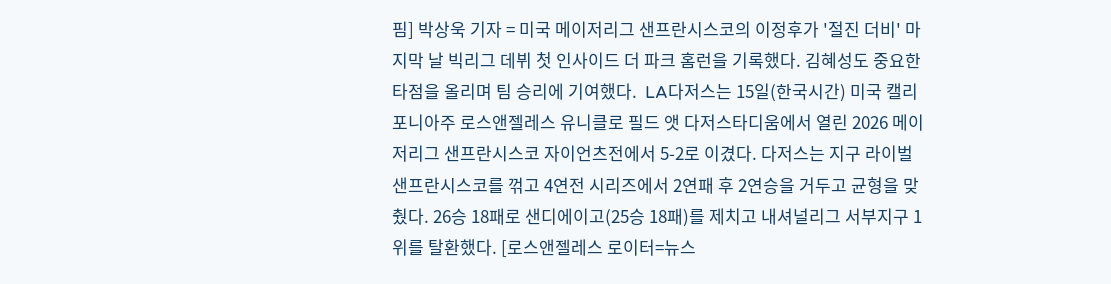핌] 박상욱 기자 = 미국 메이저리그 샌프란시스코의 이정후가 '절진 더비' 마지막 날 빅리그 데뷔 첫 인사이드 더 파크 홈런을 기록했다. 김혜성도 중요한 타점을 올리며 팀 승리에 기여했다.  LA다저스는 15일(한국시간) 미국 캘리포니아주 로스앤젤레스 유니클로 필드 앳 다저스타디움에서 열린 2026 메이저리그 샌프란시스코 자이언츠전에서 5-2로 이겼다. 다저스는 지구 라이벌 샌프란시스코를 꺾고 4연전 시리즈에서 2연패 후 2연승을 거두고 균형을 맞췄다. 26승 18패로 샌디에이고(25승 18패)를 제치고 내셔널리그 서부지구 1위를 탈환했다. [로스앤젤레스 로이터=뉴스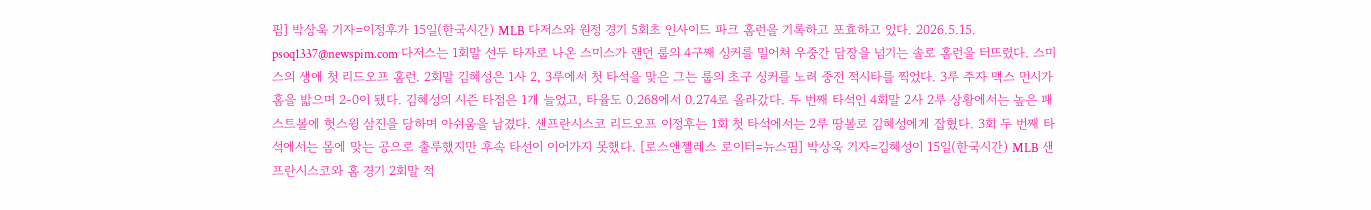핌] 박상욱 기자=이정후가 15일(한국시간) MLB 다저스와 원정 경기 5회초 인사이드 파크 홈런을 기록하고 포효하고 있다. 2026.5.15. psoq1337@newspim.com 다저스는 1회말 선두 타자로 나온 스미스가 랜던 룹의 4구째 싱커를 밀어쳐 우중간 담장을 넘기는 솔로 홈런을 터뜨렸다. 스미스의 생애 첫 리드오프 홈런. 2회말 김혜성은 1사 2, 3루에서 첫 타석을 맞은 그는 룹의 초구 싱커를 노려 중전 적시타를 찍었다. 3루 주자 맥스 먼시가 홈을 밟으며 2-0이 됐다. 김혜성의 시즌 타점은 1개 늘었고, 타율도 0.268에서 0.274로 올라갔다. 두 번째 타석인 4회말 2사 2루 상황에서는 높은 패스트볼에 헛스윙 삼진을 당하며 아쉬움을 남겼다. 샌프란시스코 리드오프 이정후는 1회 첫 타석에서는 2루 땅볼로 김혜성에게 잡혔다. 3회 두 번째 타석에서는 몸에 맞는 공으로 출루했지만 후속 타선이 이어가지 못했다. [로스앤젤레스 로이터=뉴스핌] 박상욱 기자=김혜성이 15일(한국시간) MLB 샌프란시스코와 홈 경기 2회말 적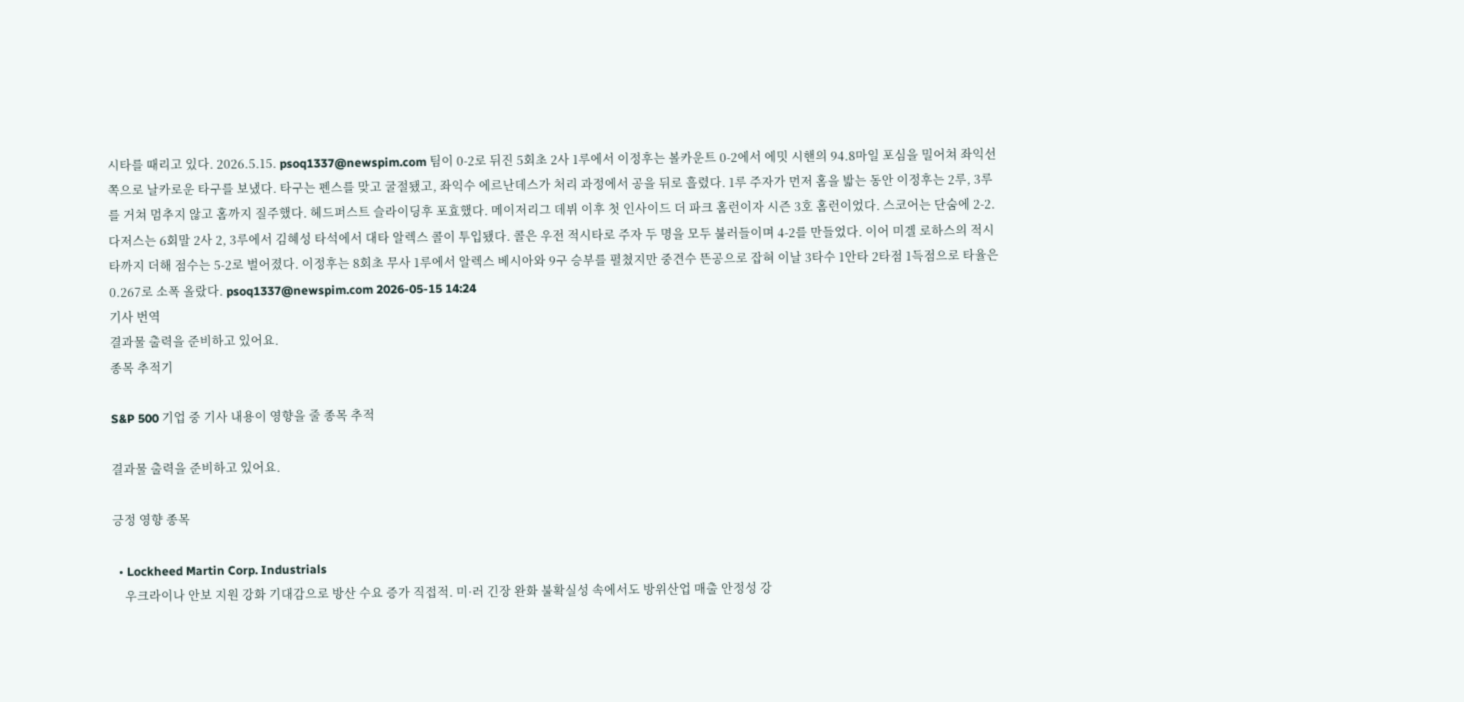시타를 때리고 있다. 2026.5.15. psoq1337@newspim.com 팀이 0-2로 뒤진 5회초 2사 1루에서 이정후는 볼카운트 0-2에서 에밋 시핸의 94.8마일 포심을 밀어쳐 좌익선 쪽으로 날카로운 타구를 보냈다. 타구는 펜스를 맞고 굴절됐고, 좌익수 에르난데스가 처리 과정에서 공을 뒤로 흘렸다. 1루 주자가 먼저 홈을 밟는 동안 이정후는 2루, 3루를 거쳐 멈추지 않고 홈까지 질주했다. 헤드퍼스트 슬라이딩후 포효했다. 메이저리그 데뷔 이후 첫 인사이드 더 파크 홈런이자 시즌 3호 홈런이었다. 스코어는 단숨에 2-2. 다저스는 6회말 2사 2, 3루에서 김혜성 타석에서 대타 알렉스 콜이 투입됐다. 콜은 우전 적시타로 주자 두 명을 모두 불러들이며 4-2를 만들었다. 이어 미겔 로하스의 적시타까지 더해 점수는 5-2로 벌어졌다. 이정후는 8회초 무사 1루에서 알렉스 베시아와 9구 승부를 펼쳤지만 중견수 뜬공으로 잡혀 이날 3타수 1안타 2타점 1득점으로 타율은 0.267로 소폭 올랐다. psoq1337@newspim.com 2026-05-15 14:24
기사 번역
결과물 출력을 준비하고 있어요.
종목 추적기

S&P 500 기업 중 기사 내용이 영향을 줄 종목 추적

결과물 출력을 준비하고 있어요.

긍정 영향 종목

  • Lockheed Martin Corp. Industrials
    우크라이나 안보 지원 강화 기대감으로 방산 수요 증가 직접적. 미·러 긴장 완화 불확실성 속에서도 방위산업 매출 안정성 강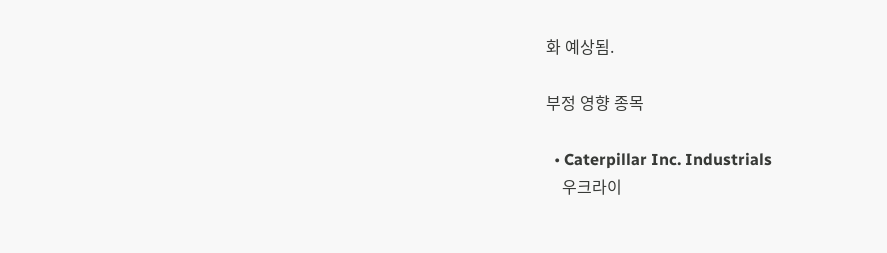화 예상됨.

부정 영향 종목

  • Caterpillar Inc. Industrials
    우크라이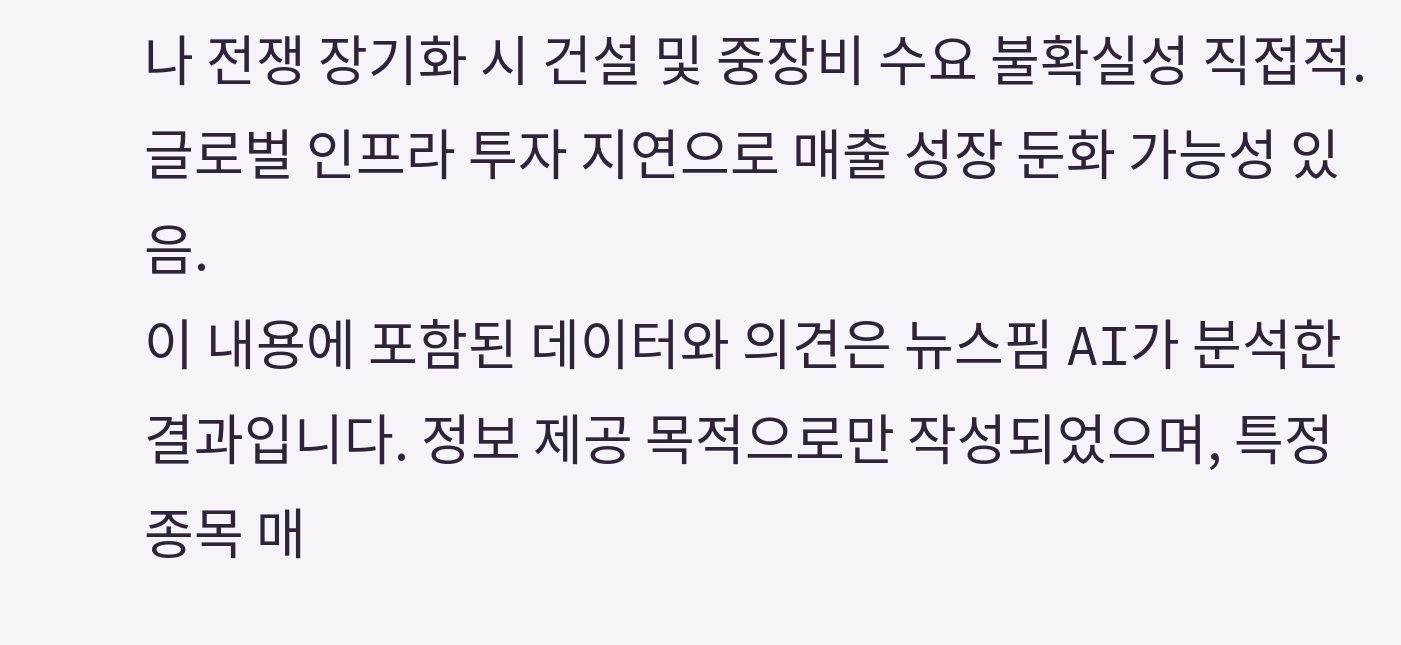나 전쟁 장기화 시 건설 및 중장비 수요 불확실성 직접적. 글로벌 인프라 투자 지연으로 매출 성장 둔화 가능성 있음.
이 내용에 포함된 데이터와 의견은 뉴스핌 AI가 분석한 결과입니다. 정보 제공 목적으로만 작성되었으며, 특정 종목 매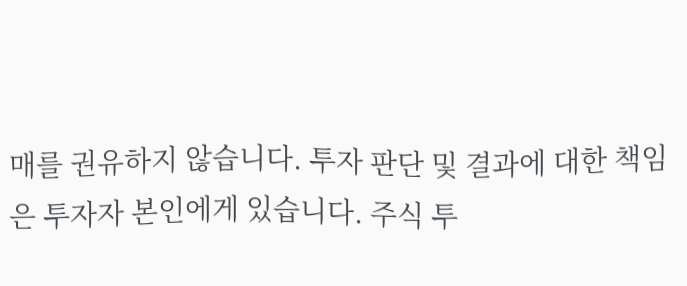매를 권유하지 않습니다. 투자 판단 및 결과에 대한 책임은 투자자 본인에게 있습니다. 주식 투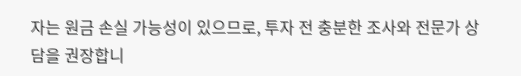자는 원금 손실 가능성이 있으므로, 투자 전 충분한 조사와 전문가 상담을 권장합니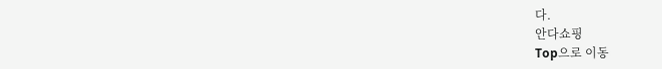다.
안다쇼핑
Top으로 이동